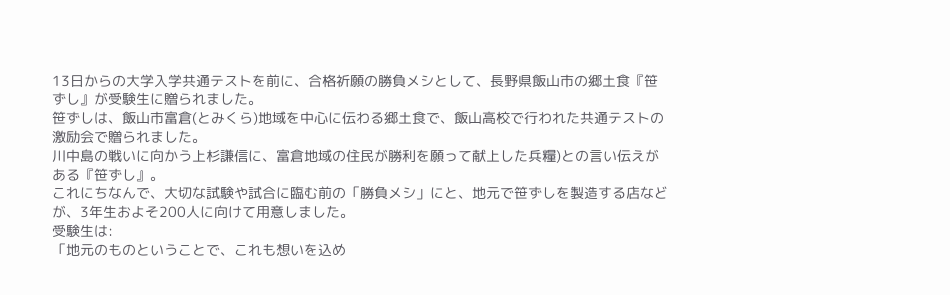13日からの大学入学共通テストを前に、合格祈願の勝負メシとして、長野県飯山市の郷土食『笹ずし』が受験生に贈られました。
笹ずしは、飯山市富倉(とみくら)地域を中心に伝わる郷土食で、飯山高校で行われた共通テストの激励会で贈られました。
川中島の戦いに向かう上杉謙信に、富倉地域の住民が勝利を願って献上した兵糧)との言い伝えがある『笹ずし』。
これにちなんで、大切な試験や試合に臨む前の「勝負メシ」にと、地元で笹ずしを製造する店などが、3年生およそ200人に向けて用意しました。
受験生は:
「地元のものということで、これも想いを込め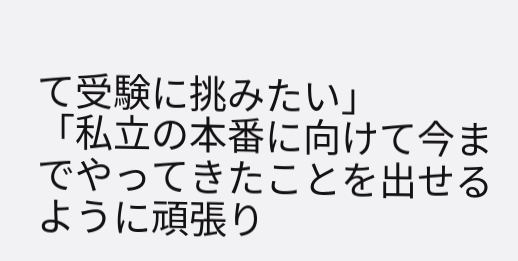て受験に挑みたい」
「私立の本番に向けて今までやってきたことを出せるように頑張り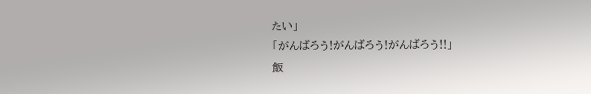たい」
「がんばろう!がんばろう!がんばろう!!」
飯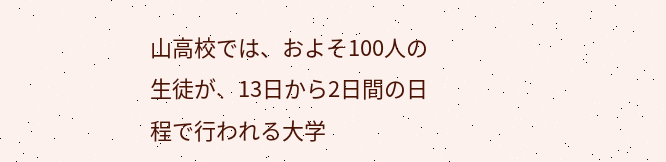山高校では、およそ100人の生徒が、13日から2日間の日程で行われる大学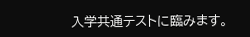入学共通テストに臨みます。